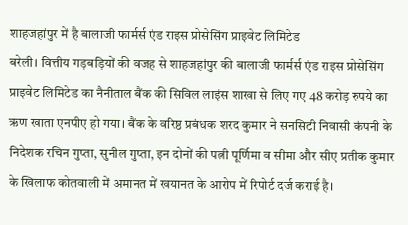शाहजहांपुर में है बालाजी फार्मर्स एंड राइस प्रोसेसिंग प्राइवेट लिमिटेड
बरेली। वित्तीय गड़बड़ियों की वजह से शाहजहांपुर की बालाजी फार्मर्स एंड राइस प्रोसेसिंग प्राइवेट लिमिटेड का नैनीताल बैंक की सिविल लाइंस शाखा से लिए गए 48 करोड़ रुपये का ऋण खाता एनपीए हो गया। बैंक के वरिष्ठ प्रबंधक शरद कुमार ने सनसिटी निवासी कंपनी के निदेशक रचिन गुप्ता, सुनील गुप्ता, इन दोनों की पत्नी पूर्णिमा व सीमा और सीए प्रतीक कुमार के खिलाफ कोतवाली में अमानत में खयानत के आरोप में रिपोर्ट दर्ज कराई है।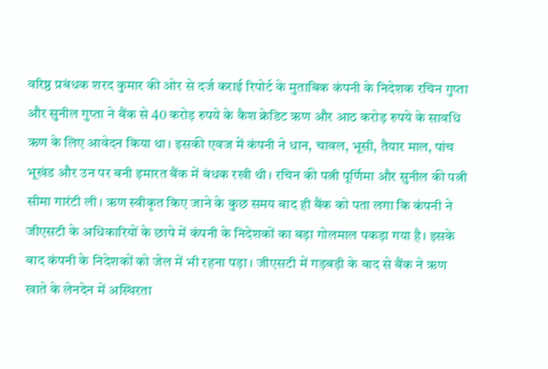वरिष्ठ प्रबंधक शरद कुमार की ओर से दर्ज कराई रिपोर्ट के मुताबिक कंपनी के निदेशक रचिन गुप्ता और सुनील गुप्ता ने बैंक से 40 करोड़ रुपये के कैश क्रेडिट ऋण और आठ करोड़ रुपये के सावधि ऋण के लिए आवेदन किया था। इसकी एवज में कंपनी ने धान, चावल, भूसी, तैयार माल, पांच भूखंड और उन पर बनी इमारत बैंक में बंधक रखी थी। रचिन की पत्नी पूर्णिमा और सुनील की पत्नी सीमा गारंटी ली। ऋण स्वीकृत किए जाने के कुछ समय बाद ही बैंक को पता लगा कि कंपनी ने जीएसटी के अधिकारियों के छापे में कंपनी के निदेशकों का बड़ा गोलमाल पकड़ा गया है। इसके बाद कंपनी के निदेशकों को जेल में भी रहना पड़ा। जीएसटी में गड़बड़ी के बाद से बैंक ने ऋण खाते के लेनदेन में अस्थिरता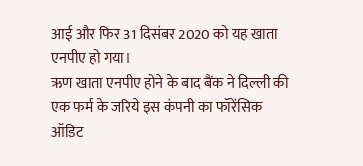आई और फिर 31 दिसंबर 2020 को यह खाता एनपीए हो गया।
ऋण खाता एनपीए होने के बाद बैंक ने दिल्ली की एक फर्म के जरिये इस कंपनी का फॉरेंसिक ऑडिट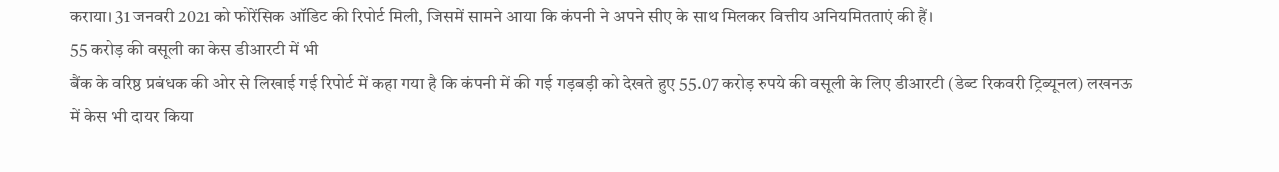कराया। 31 जनवरी 2021 को फोरेंसिक ऑडिट की रिपोर्ट मिली, जिसमें सामने आया कि कंपनी ने अपने सीए के साथ मिलकर वित्तीय अनियमितताएं की हैं।
55 करोड़ की वसूली का केस डीआरटी में भी
बैंक के वरिष्ठ प्रबंधक की ओर से लिखाई गई रिपोर्ट में कहा गया है कि कंपनी में की गई गड़बड़ी को देखते हुए 55.07 करोड़ रुपये की वसूली के लिए डीआरटी (डेब्ट रिकवरी ट्रिब्यूनल) लखनऊ में केस भी दायर किया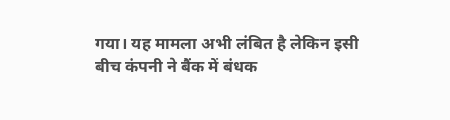गया। यह मामला अभी लंबित है लेकिन इसी बीच कंपनी ने बैंक में बंधक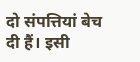दो संपत्तियां बेच दी हैं। इसी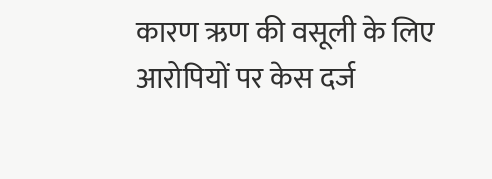कारण ऋण की वसूली के लिए आरोपियों पर केस दर्ज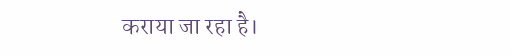कराया जा रहा है।